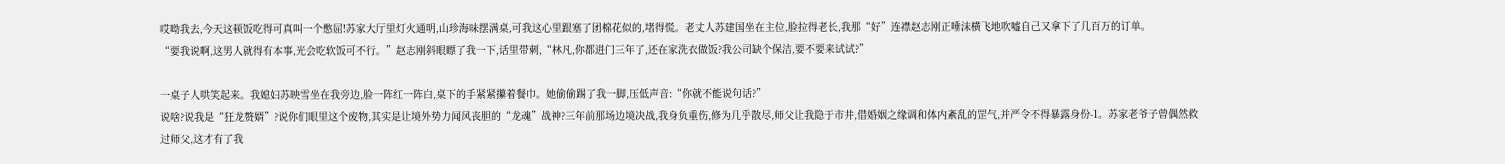哎呦我去,今天这顿饭吃得可真叫一个憋屈!苏家大厅里灯火通明,山珍海味摆满桌,可我这心里跟塞了团棉花似的,堵得慌。老丈人苏建国坐在主位,脸拉得老长,我那“好”连襟赵志刚正唾沫横飞地吹嘘自己又拿下了几百万的订单。
“要我说啊,这男人就得有本事,光会吃软饭可不行。”赵志刚斜眼瞟了我一下,话里带刺,“林凡,你都进门三年了,还在家洗衣做饭?我公司缺个保洁,要不要来试试?”

一桌子人哄笑起来。我媳妇苏映雪坐在我旁边,脸一阵红一阵白,桌下的手紧紧攥着餐巾。她偷偷踢了我一脚,压低声音:“你就不能说句话?”
说啥?说我是“狂龙赘婿”?说你们眼里这个废物,其实是让境外势力闻风丧胆的“龙魂”战神?三年前那场边境决战,我身负重伤,修为几乎散尽,师父让我隐于市井,借婚姻之缘调和体内紊乱的罡气,并严令不得暴露身份-1。苏家老爷子曾偶然救过师父,这才有了我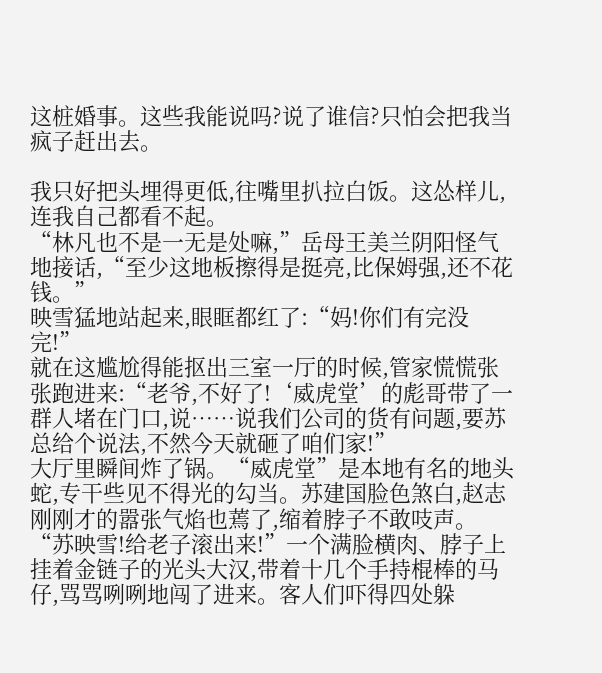这桩婚事。这些我能说吗?说了谁信?只怕会把我当疯子赶出去。

我只好把头埋得更低,往嘴里扒拉白饭。这怂样儿,连我自己都看不起。
“林凡也不是一无是处嘛,”岳母王美兰阴阳怪气地接话,“至少这地板擦得是挺亮,比保姆强,还不花钱。”
映雪猛地站起来,眼眶都红了:“妈!你们有完没完!”
就在这尴尬得能抠出三室一厅的时候,管家慌慌张张跑进来:“老爷,不好了!‘威虎堂’的彪哥带了一群人堵在门口,说……说我们公司的货有问题,要苏总给个说法,不然今天就砸了咱们家!”
大厅里瞬间炸了锅。“威虎堂”是本地有名的地头蛇,专干些见不得光的勾当。苏建国脸色煞白,赵志刚刚才的嚣张气焰也蔫了,缩着脖子不敢吱声。
“苏映雪!给老子滚出来!”一个满脸横肉、脖子上挂着金链子的光头大汉,带着十几个手持棍棒的马仔,骂骂咧咧地闯了进来。客人们吓得四处躲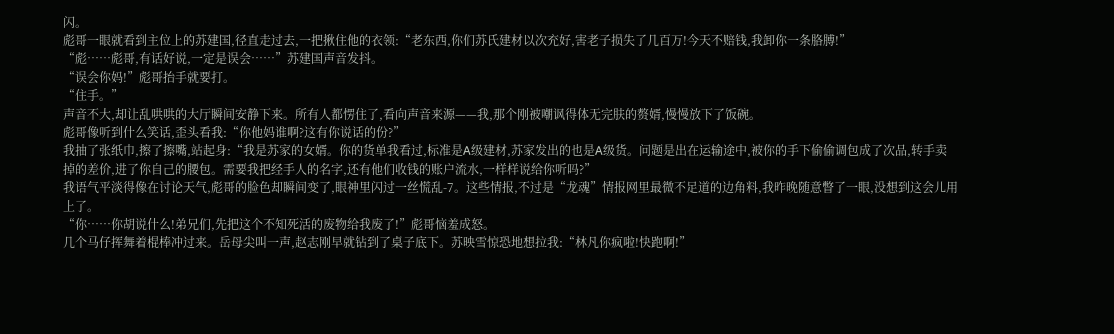闪。
彪哥一眼就看到主位上的苏建国,径直走过去,一把揪住他的衣领:“老东西,你们苏氏建材以次充好,害老子损失了几百万!今天不赔钱,我卸你一条胳膊!”
“彪……彪哥,有话好说,一定是误会……”苏建国声音发抖。
“误会你妈!”彪哥抬手就要打。
“住手。”
声音不大,却让乱哄哄的大厅瞬间安静下来。所有人都愣住了,看向声音来源——我,那个刚被嘲讽得体无完肤的赘婿,慢慢放下了饭碗。
彪哥像听到什么笑话,歪头看我:“你他妈谁啊?这有你说话的份?”
我抽了张纸巾,擦了擦嘴,站起身:“我是苏家的女婿。你的货单我看过,标准是A级建材,苏家发出的也是A级货。问题是出在运输途中,被你的手下偷偷调包成了次品,转手卖掉的差价,进了你自己的腰包。需要我把经手人的名字,还有他们收钱的账户流水,一样样说给你听吗?”
我语气平淡得像在讨论天气,彪哥的脸色却瞬间变了,眼神里闪过一丝慌乱-7。这些情报,不过是“龙魂”情报网里最微不足道的边角料,我昨晚随意瞥了一眼,没想到这会儿用上了。
“你……你胡说什么!弟兄们,先把这个不知死活的废物给我废了!”彪哥恼羞成怒。
几个马仔挥舞着棍棒冲过来。岳母尖叫一声,赵志刚早就钻到了桌子底下。苏映雪惊恐地想拉我:“林凡你疯啦!快跑啊!”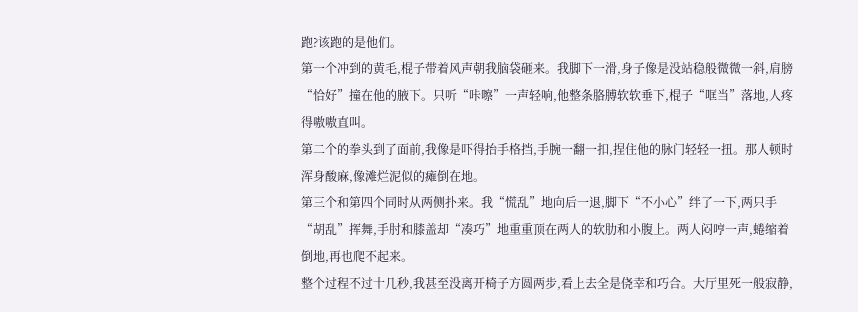跑?该跑的是他们。
第一个冲到的黄毛,棍子带着风声朝我脑袋砸来。我脚下一滑,身子像是没站稳般微微一斜,肩膀“恰好”撞在他的腋下。只听“咔嚓”一声轻响,他整条胳膊软软垂下,棍子“哐当”落地,人疼得嗷嗷直叫。
第二个的拳头到了面前,我像是吓得抬手格挡,手腕一翻一扣,捏住他的脉门轻轻一扭。那人顿时浑身酸麻,像滩烂泥似的瘫倒在地。
第三个和第四个同时从两侧扑来。我“慌乱”地向后一退,脚下“不小心”绊了一下,两只手“胡乱”挥舞,手肘和膝盖却“凑巧”地重重顶在两人的软肋和小腹上。两人闷哼一声,蜷缩着倒地,再也爬不起来。
整个过程不过十几秒,我甚至没离开椅子方圆两步,看上去全是侥幸和巧合。大厅里死一般寂静,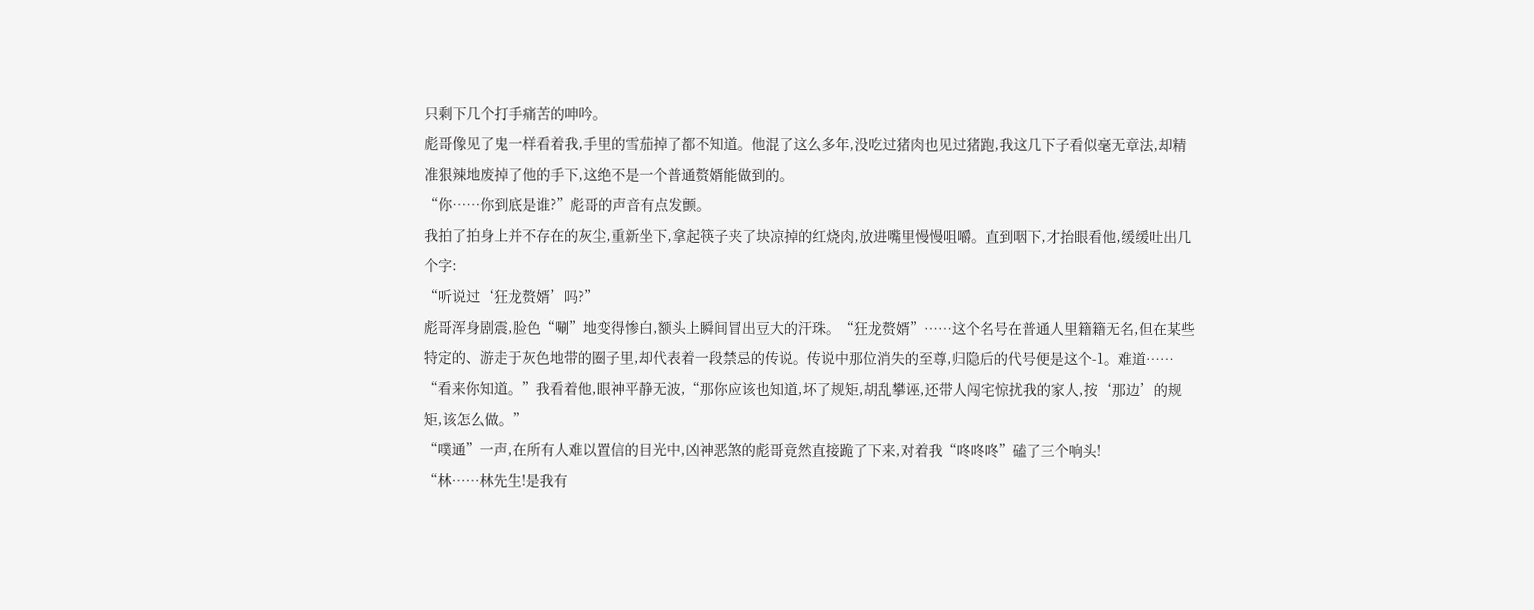只剩下几个打手痛苦的呻吟。
彪哥像见了鬼一样看着我,手里的雪茄掉了都不知道。他混了这么多年,没吃过猪肉也见过猪跑,我这几下子看似毫无章法,却精准狠辣地废掉了他的手下,这绝不是一个普通赘婿能做到的。
“你……你到底是谁?”彪哥的声音有点发颤。
我拍了拍身上并不存在的灰尘,重新坐下,拿起筷子夹了块凉掉的红烧肉,放进嘴里慢慢咀嚼。直到咽下,才抬眼看他,缓缓吐出几个字:
“听说过‘狂龙赘婿’吗?”
彪哥浑身剧震,脸色“唰”地变得惨白,额头上瞬间冒出豆大的汗珠。“狂龙赘婿”……这个名号在普通人里籍籍无名,但在某些特定的、游走于灰色地带的圈子里,却代表着一段禁忌的传说。传说中那位消失的至尊,归隐后的代号便是这个-1。难道……
“看来你知道。”我看着他,眼神平静无波,“那你应该也知道,坏了规矩,胡乱攀诬,还带人闯宅惊扰我的家人,按‘那边’的规矩,该怎么做。”
“噗通”一声,在所有人难以置信的目光中,凶神恶煞的彪哥竟然直接跪了下来,对着我“咚咚咚”磕了三个响头!
“林……林先生!是我有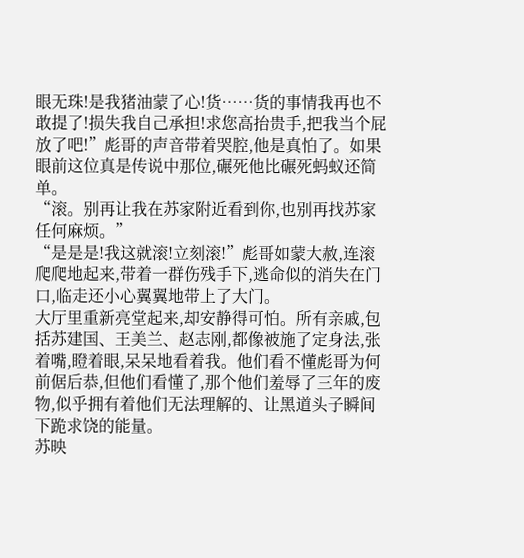眼无珠!是我猪油蒙了心!货……货的事情我再也不敢提了!损失我自己承担!求您高抬贵手,把我当个屁放了吧!”彪哥的声音带着哭腔,他是真怕了。如果眼前这位真是传说中那位,碾死他比碾死蚂蚁还简单。
“滚。别再让我在苏家附近看到你,也别再找苏家任何麻烦。”
“是是是!我这就滚!立刻滚!”彪哥如蒙大赦,连滚爬爬地起来,带着一群伤残手下,逃命似的消失在门口,临走还小心翼翼地带上了大门。
大厅里重新亮堂起来,却安静得可怕。所有亲戚,包括苏建国、王美兰、赵志刚,都像被施了定身法,张着嘴,瞪着眼,呆呆地看着我。他们看不懂彪哥为何前倨后恭,但他们看懂了,那个他们羞辱了三年的废物,似乎拥有着他们无法理解的、让黑道头子瞬间下跪求饶的能量。
苏映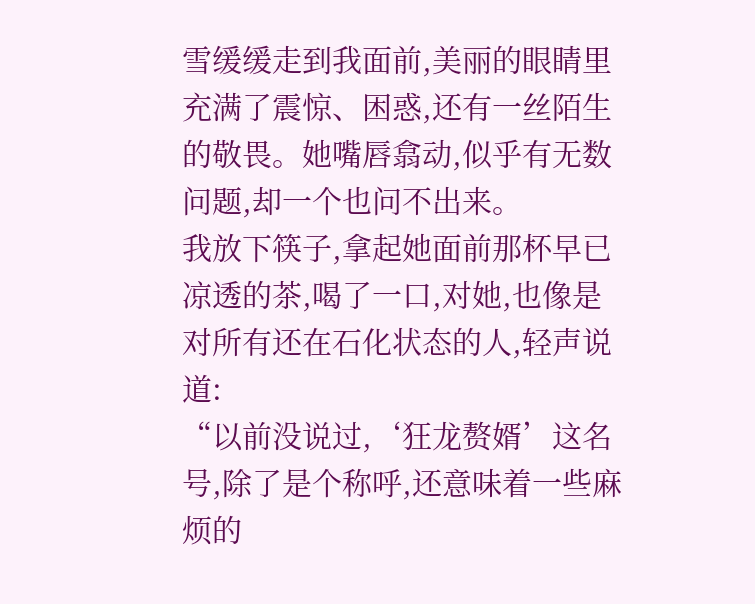雪缓缓走到我面前,美丽的眼睛里充满了震惊、困惑,还有一丝陌生的敬畏。她嘴唇翕动,似乎有无数问题,却一个也问不出来。
我放下筷子,拿起她面前那杯早已凉透的茶,喝了一口,对她,也像是对所有还在石化状态的人,轻声说道:
“以前没说过,‘狂龙赘婿’这名号,除了是个称呼,还意味着一些麻烦的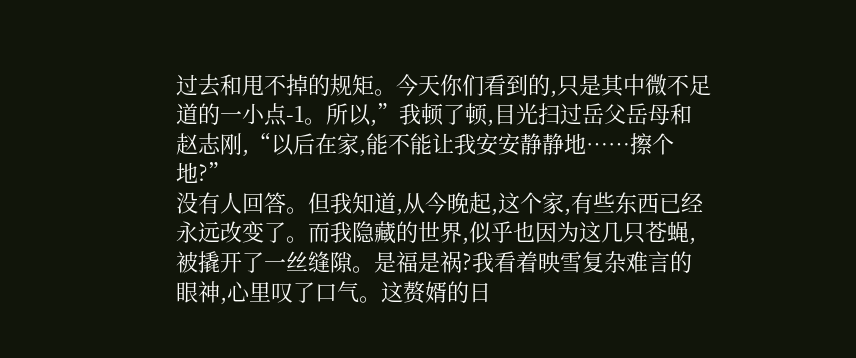过去和甩不掉的规矩。今天你们看到的,只是其中微不足道的一小点-1。所以,”我顿了顿,目光扫过岳父岳母和赵志刚,“以后在家,能不能让我安安静静地……擦个地?”
没有人回答。但我知道,从今晚起,这个家,有些东西已经永远改变了。而我隐藏的世界,似乎也因为这几只苍蝇,被撬开了一丝缝隙。是福是祸?我看着映雪复杂难言的眼神,心里叹了口气。这赘婿的日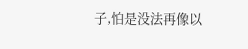子,怕是没法再像以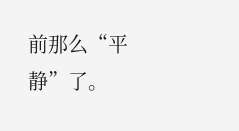前那么“平静”了。